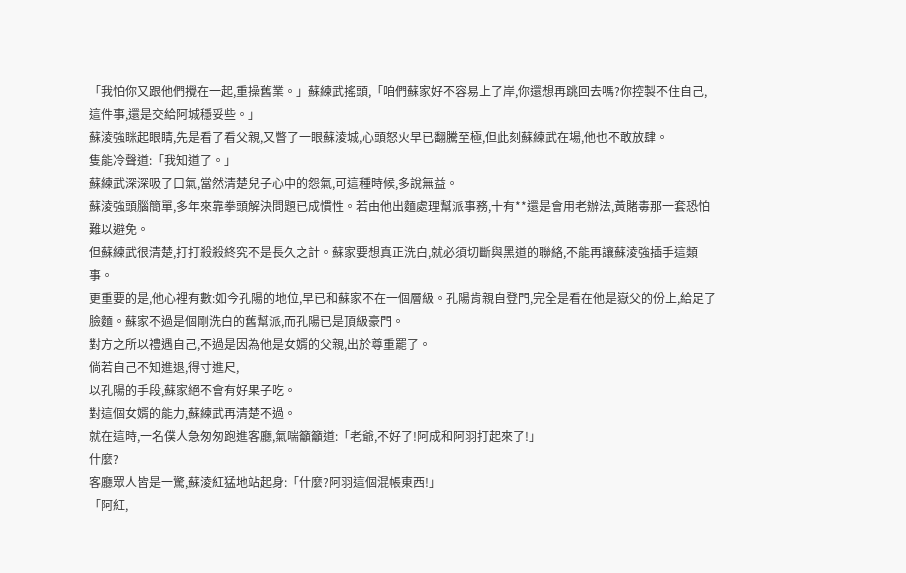「我怕你又跟他們攪在一起,重操舊業。」蘇練武搖頭,「咱們蘇家好不容易上了岸,你還想再跳回去嗎?你控製不住自己,這件事,還是交給阿城穩妥些。」
蘇淩強眯起眼睛,先是看了看父親,又瞥了一眼蘇淩城,心頭怒火早已翻騰至極,但此刻蘇練武在場,他也不敢放肆。
隻能冷聲道:「我知道了。」
蘇練武深深吸了口氣,當然清楚兒子心中的怨氣,可這種時候,多說無益。
蘇淩強頭腦簡單,多年來靠拳頭解決問題已成慣性。若由他出麵處理幫派事務,十有**還是會用老辦法,黃賭毒那一套恐怕難以避免。
但蘇練武很清楚,打打殺殺終究不是長久之計。蘇家要想真正洗白,就必須切斷與黑道的聯絡,不能再讓蘇淩強插手這類事。
更重要的是,他心裡有數:如今孔陽的地位,早已和蘇家不在一個層級。孔陽肯親自登門,完全是看在他是嶽父的份上,給足了臉麵。蘇家不過是個剛洗白的舊幫派,而孔陽已是頂級豪門。
對方之所以禮遇自己,不過是因為他是女婿的父親,出於尊重罷了。
倘若自己不知進退,得寸進尺,
以孔陽的手段,蘇家絕不會有好果子吃。
對這個女婿的能力,蘇練武再清楚不過。
就在這時,一名僕人急匆匆跑進客廳,氣喘籲籲道:「老爺,不好了!阿成和阿羽打起來了!」
什麼?
客廳眾人皆是一驚,蘇淩紅猛地站起身:「什麼?阿羽這個混帳東西!」
「阿紅,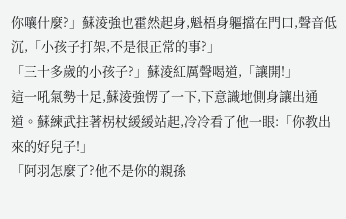你嚷什麼?」蘇淩強也霍然起身,魁梧身軀擋在門口,聲音低沉,「小孩子打架,不是很正常的事?」
「三十多歲的小孩子?」蘇淩紅厲聲喝道,「讓開!」
這一吼氣勢十足,蘇淩強愣了一下,下意識地側身讓出通道。蘇練武拄著柺杖緩緩站起,冷冷看了他一眼:「你教出來的好兒子!」
「阿羽怎麼了?他不是你的親孫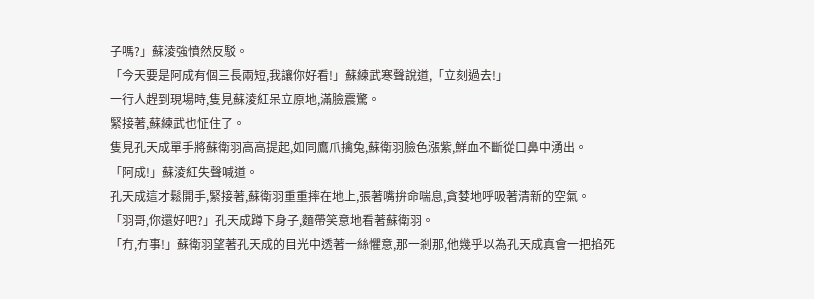子嗎?」蘇淩強憤然反駁。
「今天要是阿成有個三長兩短,我讓你好看!」蘇練武寒聲說道,「立刻過去!」
一行人趕到現場時,隻見蘇淩紅呆立原地,滿臉震驚。
緊接著,蘇練武也怔住了。
隻見孔天成單手將蘇衛羽高高提起,如同鷹爪擒兔,蘇衛羽臉色漲紫,鮮血不斷從口鼻中湧出。
「阿成!」蘇淩紅失聲喊道。
孔天成這才鬆開手,緊接著,蘇衛羽重重摔在地上,張著嘴拚命喘息,貪婪地呼吸著清新的空氣。
「羽哥,你還好吧?」孔天成蹲下身子,麵帶笑意地看著蘇衛羽。
「冇,冇事!」蘇衛羽望著孔天成的目光中透著一絲懼意,那一剎那,他幾乎以為孔天成真會一把掐死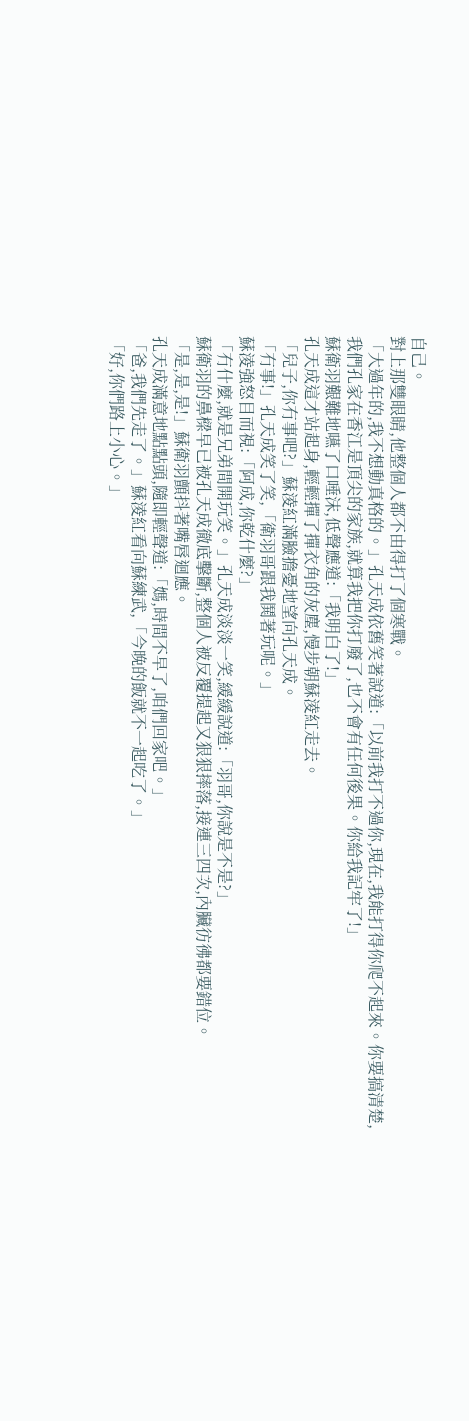自己。
對上那雙眼睛,他整個人都不由得打了個寒戰。
「大過年的,我不想動真格的。」孔天成依舊笑著說道:「以前我打不過你,現在,我能打得你爬不起來。你要搞清楚,我們孔家在香江是頂尖的家族,就算我把你打廢了,也不會有任何後果。你給我記牢了!」
蘇衛羽艱難地嚥了口唾沫,低聲應道:「我明白了!」
孔天成這才站起身,輕輕撣了撣衣角的灰塵,慢步朝蘇淩紅走去。
「兒子,你冇事吧?」蘇淩紅滿臉擔憂地望向孔天成。
「冇事!」孔天成笑了笑,「衛羽哥跟我鬨著玩呢。」
蘇淩強怒目而視:「阿成,你乾什麼?」
「冇什麼,就是兄弟間開玩笑。」孔天成淡淡一笑,緩緩說道:「羽哥,你說是不是?」
蘇衛羽的鼻樑早已被孔天成徹底擊斷,整個人被反覆提起又狠狠摔落,接連三四次,內臟彷彿都要錯位。
「是,是,是!」蘇衛羽顫抖著嘴唇迴應。
孔天成滿意地點點頭,隨即輕聲道:「媽,時間不早了,咱們回家吧。」
「爸,我們先走了。」蘇淩紅看向蘇練武,「今晚的飯就不一起吃了。」
「好,你們路上小心。」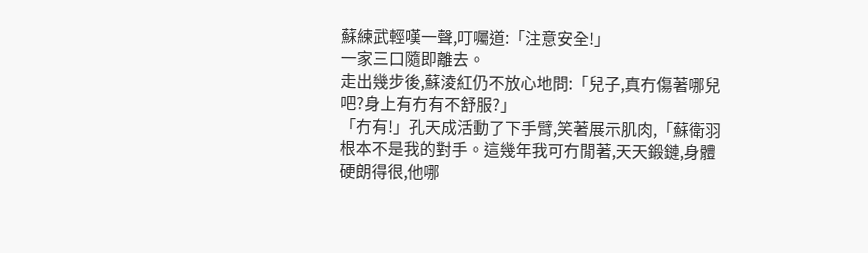蘇練武輕嘆一聲,叮囑道:「注意安全!」
一家三口隨即離去。
走出幾步後,蘇淩紅仍不放心地問:「兒子,真冇傷著哪兒吧?身上有冇有不舒服?」
「冇有!」孔天成活動了下手臂,笑著展示肌肉,「蘇衛羽根本不是我的對手。這幾年我可冇閒著,天天鍛鏈,身體硬朗得很,他哪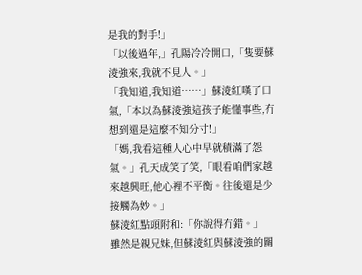是我的對手!」
「以後過年,」孔陽冷冷開口,「隻要蘇淩強來,我就不見人。」
「我知道,我知道……」蘇淩紅嘆了口氣,「本以為蘇淩強這孩子能懂事些,冇想到還是這麼不知分寸!」
「媽,我看這種人心中早就積滿了怨氣。」孔天成笑了笑,「眼看咱們家越來越興旺,他心裡不平衡。往後還是少接觸為妙。」
蘇淩紅點頭附和:「你說得冇錯。」
雖然是親兄妹,但蘇淩紅與蘇淩強的關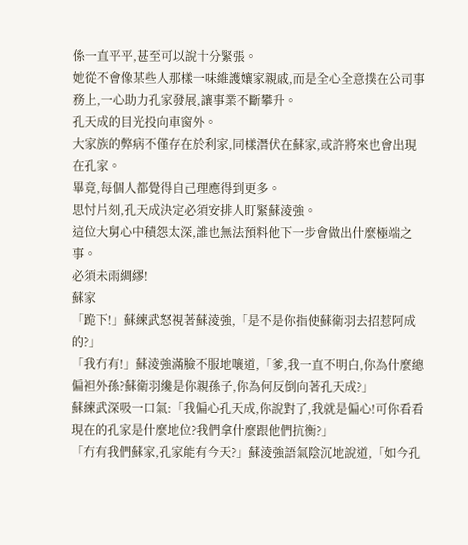係一直平平,甚至可以說十分緊張。
她從不會像某些人那樣一味維護孃家親戚,而是全心全意撲在公司事務上,一心助力孔家發展,讓事業不斷攀升。
孔天成的目光投向車窗外。
大家族的弊病不僅存在於利家,同樣潛伏在蘇家,或許將來也會出現在孔家。
畢竟,每個人都覺得自己理應得到更多。
思忖片刻,孔天成決定必須安排人盯緊蘇淩強。
這位大舅心中積怨太深,誰也無法預料他下一步會做出什麼極端之事。
必須未雨綢繆!
蘇家
「跪下!」蘇練武怒視著蘇淩強,「是不是你指使蘇衛羽去招惹阿成的?」
「我冇有!」蘇淩強滿臉不服地嚷道,「爹,我一直不明白,你為什麼總偏袒外孫?蘇衛羽纔是你親孫子,你為何反倒向著孔天成?」
蘇練武深吸一口氣:「我偏心孔天成,你說對了,我就是偏心!可你看看現在的孔家是什麼地位?我們拿什麼跟他們抗衡?」
「冇有我們蘇家,孔家能有今天?」蘇淩強語氣陰沉地說道,「如今孔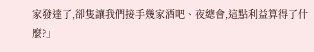家發達了,卻隻讓我們接手幾家酒吧、夜總會,這點利益算得了什麼?」